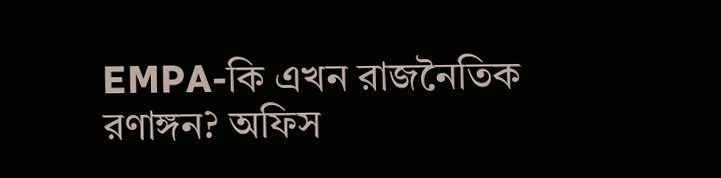EMPA-কি এখন রাজনৈতিক রণাঙ্গন? অফিস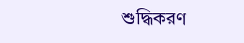শুদ্ধিকরণ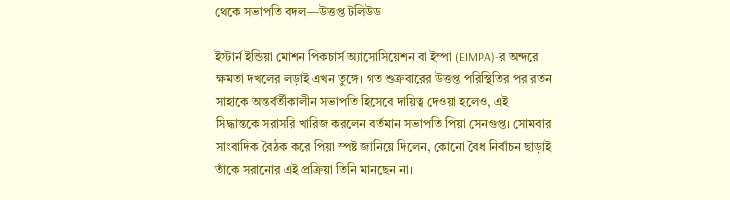থেকে সভাপতি বদল—উত্তপ্ত টলিউড

ইস্টার্ন ইন্ডিয়া মোশন পিকচার্স অ্যাসোসিয়েশন বা ইম্পা (EIMPA)-র অন্দরে ক্ষমতা দখলের লড়াই এখন তুঙ্গে। গত শুক্রবারের উত্তপ্ত পরিস্থিতির পর রতন সাহাকে অন্তর্বর্তীকালীন সভাপতি হিসেবে দায়িত্ব দেওয়া হলেও, এই সিদ্ধান্তকে সরাসরি খারিজ করলেন বর্তমান সভাপতি পিয়া সেনগুপ্ত। সোমবার সাংবাদিক বৈঠক করে পিয়া স্পষ্ট জানিয়ে দিলেন, কোনো বৈধ নির্বাচন ছাড়াই তাঁকে সরানোর এই প্রক্রিয়া তিনি মানছেন না।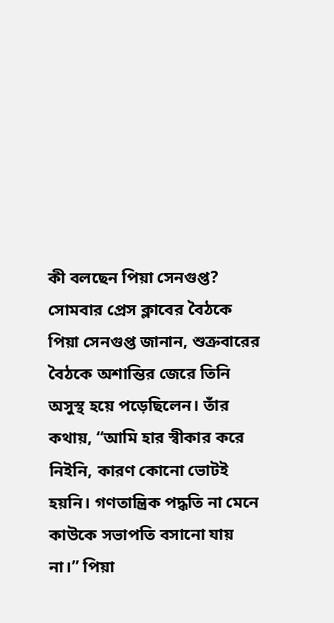কী বলছেন পিয়া সেনগুপ্ত? সোমবার প্রেস ক্লাবের বৈঠকে পিয়া সেনগুপ্ত জানান, শুক্রবারের বৈঠকে অশান্তির জেরে তিনি অসুস্থ হয়ে পড়েছিলেন। তাঁর কথায়, “আমি হার স্বীকার করে নিইনি, কারণ কোনো ভোটই হয়নি। গণতান্ত্রিক পদ্ধতি না মেনে কাউকে সভাপতি বসানো যায় না।” পিয়া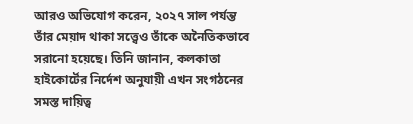আরও অভিযোগ করেন, ২০২৭ সাল পর্যন্ত তাঁর মেয়াদ থাকা সত্ত্বেও তাঁকে অনৈতিকভাবে সরানো হয়েছে। তিনি জানান, কলকাতা হাইকোর্টের নির্দেশ অনুযায়ী এখন সংগঠনের সমস্ত দায়িত্ব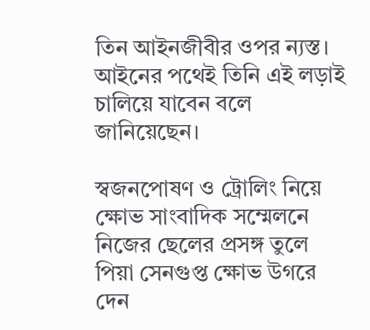তিন আইনজীবীর ওপর ন্যস্ত। আইনের পথেই তিনি এই লড়াই চালিয়ে যাবেন বলে জানিয়েছেন।

স্বজনপোষণ ও ট্রোলিং নিয়ে ক্ষোভ সাংবাদিক সম্মেলনে নিজের ছেলের প্রসঙ্গ তুলে পিয়া সেনগুপ্ত ক্ষোভ উগরে দেন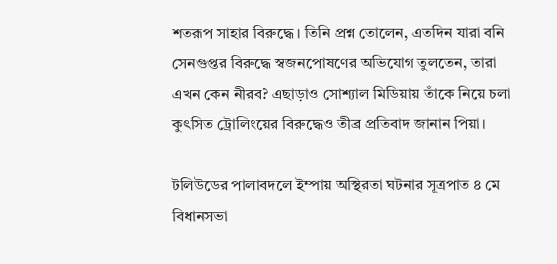শতরূপ সাহার বিরুদ্ধে। তিনি প্রশ্ন তোলেন, এতদিন যারা বনি সেনগুপ্তর বিরুদ্ধে স্বজনপোষণের অভিযোগ তুলতেন, তারা এখন কেন নীরব? এছাড়াও সোশ্যাল মিডিয়ায় তাঁকে নিয়ে চলা কুৎসিত ট্রোলিংয়ের বিরুদ্ধেও তীব্র প্রতিবাদ জানান পিয়া।

টলিউডের পালাবদলে ইম্পায় অস্থিরতা ঘটনার সূত্রপাত ৪ মে বিধানসভা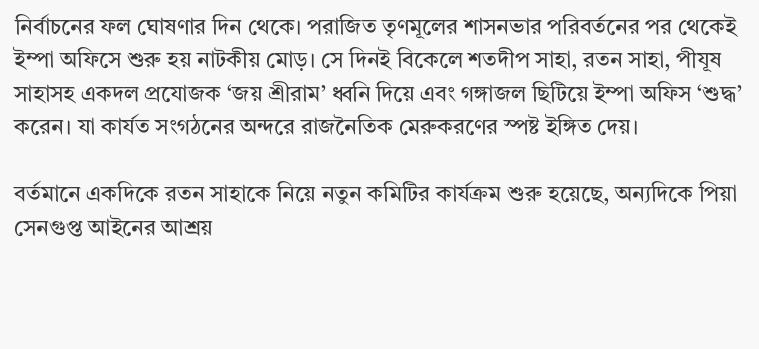নির্বাচনের ফল ঘোষণার দিন থেকে। পরাজিত তৃণমূলের শাসনভার পরিবর্তনের পর থেকেই ইম্পা অফিসে শুরু হয় নাটকীয় মোড়। সে দিনই বিকেলে শতদীপ সাহা, রতন সাহা, পীযূষ সাহাসহ একদল প্রযোজক ‘জয় শ্রীরাম’ ধ্বনি দিয়ে এবং গঙ্গাজল ছিটিয়ে ইম্পা অফিস ‘শুদ্ধ’ করেন। যা কার্যত সংগঠনের অন্দরে রাজনৈতিক মেরুকরণের স্পষ্ট ইঙ্গিত দেয়।

বর্তমানে একদিকে রতন সাহাকে নিয়ে নতুন কমিটির কার্যক্রম শুরু হয়েছে, অন্যদিকে পিয়া সেনগুপ্ত আইনের আশ্রয়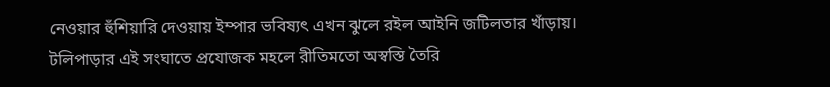নেওয়ার হুঁশিয়ারি দেওয়ায় ইম্পার ভবিষ্যৎ এখন ঝুলে রইল আইনি জটিলতার খাঁড়ায়। টলিপাড়ার এই সংঘাতে প্রযোজক মহলে রীতিমতো অস্বস্তি তৈরি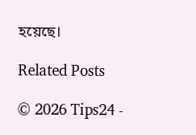হয়েছে।

Related Posts

© 2026 Tips24 -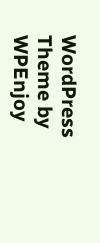WordPress Theme by WPEnjoy